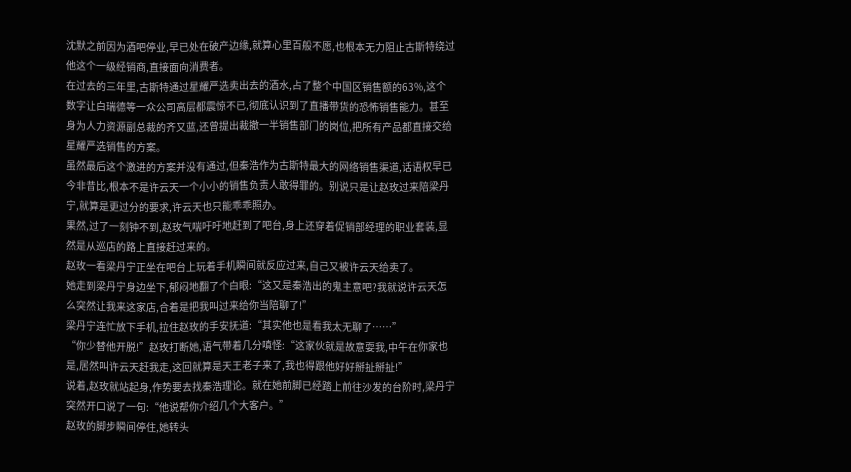沈默之前因为酒吧停业,早已处在破产边缘,就算心里百般不愿,也根本无力阻止古斯特绕过他这个一级经销商,直接面向消费者。
在过去的三年里,古斯特通过星耀严选卖出去的酒水,占了整个中国区销售额的63%,这个数字让白瑞德等一众公司高层都震惊不已,彻底认识到了直播带货的恐怖销售能力。甚至身为人力资源副总裁的齐又蓝,还曾提出裁撤一半销售部门的岗位,把所有产品都直接交给星耀严选销售的方案。
虽然最后这个激进的方案并没有通过,但秦浩作为古斯特最大的网络销售渠道,话语权早已今非昔比,根本不是许云天一个小小的销售负责人敢得罪的。别说只是让赵玫过来陪梁丹宁,就算是更过分的要求,许云天也只能乖乖照办。
果然,过了一刻钟不到,赵玫气喘吁吁地赶到了吧台,身上还穿着促销部经理的职业套装,显然是从巡店的路上直接赶过来的。
赵玫一看梁丹宁正坐在吧台上玩着手机瞬间就反应过来,自己又被许云天给卖了。
她走到梁丹宁身边坐下,郁闷地翻了个白眼:“这又是秦浩出的鬼主意吧?我就说许云天怎么突然让我来这家店,合着是把我叫过来给你当陪聊了!”
梁丹宁连忙放下手机,拉住赵玫的手安抚道:“其实他也是看我太无聊了……”
“你少替他开脱!”赵玫打断她,语气带着几分嗔怪:“这家伙就是故意耍我,中午在你家也是,居然叫许云天赶我走,这回就算是天王老子来了,我也得跟他好好掰扯掰扯!”
说着,赵玫就站起身,作势要去找秦浩理论。就在她前脚已经踏上前往沙发的台阶时,梁丹宁突然开口说了一句:“他说帮你介绍几个大客户。”
赵玫的脚步瞬间停住,她转头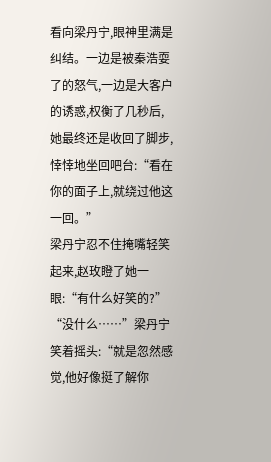看向梁丹宁,眼神里满是纠结。一边是被秦浩耍了的怒气,一边是大客户的诱惑,权衡了几秒后,她最终还是收回了脚步,悻悻地坐回吧台:“看在你的面子上,就绕过他这一回。”
梁丹宁忍不住掩嘴轻笑起来,赵玫瞪了她一眼:“有什么好笑的?”
“没什么……”梁丹宁笑着摇头:“就是忽然感觉,他好像挺了解你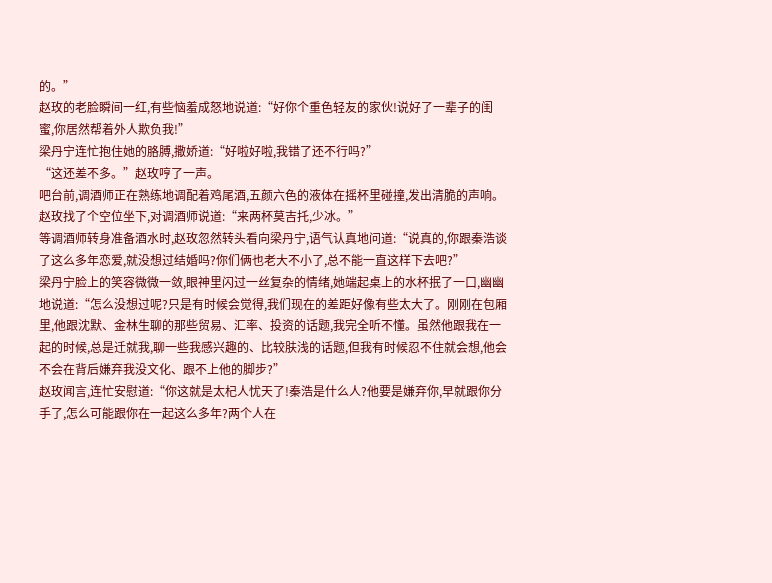的。”
赵玫的老脸瞬间一红,有些恼羞成怒地说道:“好你个重色轻友的家伙!说好了一辈子的闺蜜,你居然帮着外人欺负我!”
梁丹宁连忙抱住她的胳膊,撒娇道:“好啦好啦,我错了还不行吗?”
“这还差不多。”赵玫哼了一声。
吧台前,调酒师正在熟练地调配着鸡尾酒,五颜六色的液体在摇杯里碰撞,发出清脆的声响。赵玫找了个空位坐下,对调酒师说道:“来两杯莫吉托,少冰。”
等调酒师转身准备酒水时,赵玫忽然转头看向梁丹宁,语气认真地问道:“说真的,你跟秦浩谈了这么多年恋爱,就没想过结婚吗?你们俩也老大不小了,总不能一直这样下去吧?”
梁丹宁脸上的笑容微微一敛,眼神里闪过一丝复杂的情绪,她端起桌上的水杯抿了一口,幽幽地说道:“怎么没想过呢?只是有时候会觉得,我们现在的差距好像有些太大了。刚刚在包厢里,他跟沈默、金林生聊的那些贸易、汇率、投资的话题,我完全听不懂。虽然他跟我在一起的时候,总是迁就我,聊一些我感兴趣的、比较肤浅的话题,但我有时候忍不住就会想,他会不会在背后嫌弃我没文化、跟不上他的脚步?”
赵玫闻言,连忙安慰道:“你这就是太杞人忧天了!秦浩是什么人?他要是嫌弃你,早就跟你分手了,怎么可能跟你在一起这么多年?两个人在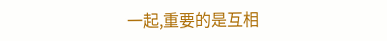一起,重要的是互相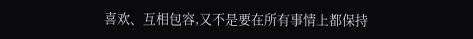喜欢、互相包容,又不是要在所有事情上都保持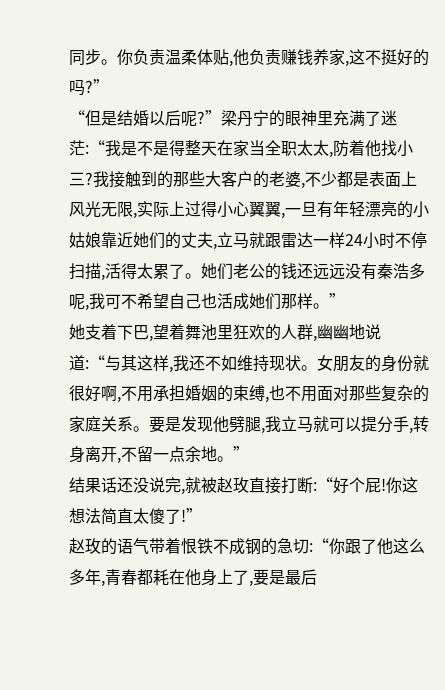同步。你负责温柔体贴,他负责赚钱养家,这不挺好的吗?”
“但是结婚以后呢?”梁丹宁的眼神里充满了迷茫:“我是不是得整天在家当全职太太,防着他找小三?我接触到的那些大客户的老婆,不少都是表面上风光无限,实际上过得小心翼翼,一旦有年轻漂亮的小姑娘靠近她们的丈夫,立马就跟雷达一样24小时不停扫描,活得太累了。她们老公的钱还远远没有秦浩多呢,我可不希望自己也活成她们那样。”
她支着下巴,望着舞池里狂欢的人群,幽幽地说道:“与其这样,我还不如维持现状。女朋友的身份就很好啊,不用承担婚姻的束缚,也不用面对那些复杂的家庭关系。要是发现他劈腿,我立马就可以提分手,转身离开,不留一点余地。”
结果话还没说完,就被赵玫直接打断:“好个屁!你这想法简直太傻了!”
赵玫的语气带着恨铁不成钢的急切:“你跟了他这么多年,青春都耗在他身上了,要是最后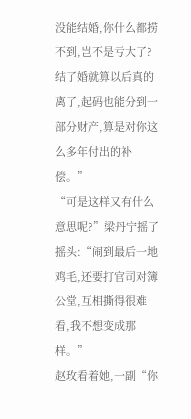没能结婚,你什么都捞不到,岂不是亏大了?结了婚就算以后真的离了,起码也能分到一部分财产,算是对你这么多年付出的补偿。”
“可是这样又有什么意思呢?”梁丹宁摇了摇头:“闹到最后一地鸡毛,还要打官司对簿公堂,互相撕得很难看,我不想变成那样。”
赵玫看着她,一副“你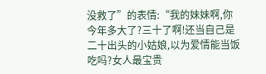没救了”的表情:“我的妹妹啊,你今年多大了?三十了啊!还当自己是二十出头的小姑娘,以为爱情能当饭吃吗?女人最宝贵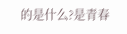的是什么?是青春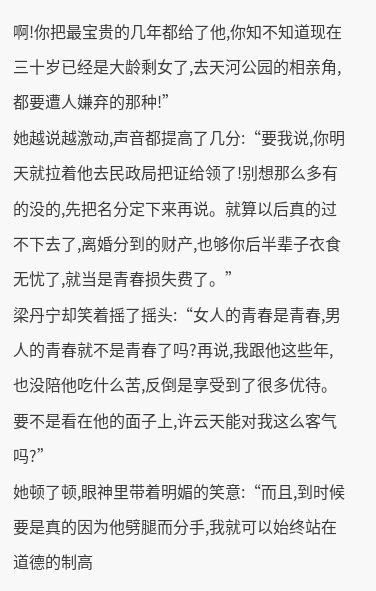啊!你把最宝贵的几年都给了他,你知不知道现在三十岁已经是大龄剩女了,去天河公园的相亲角,都要遭人嫌弃的那种!”
她越说越激动,声音都提高了几分:“要我说,你明天就拉着他去民政局把证给领了!别想那么多有的没的,先把名分定下来再说。就算以后真的过不下去了,离婚分到的财产,也够你后半辈子衣食无忧了,就当是青春损失费了。”
梁丹宁却笑着摇了摇头:“女人的青春是青春,男人的青春就不是青春了吗?再说,我跟他这些年,也没陪他吃什么苦,反倒是享受到了很多优待。要不是看在他的面子上,许云天能对我这么客气吗?”
她顿了顿,眼神里带着明媚的笑意:“而且,到时候要是真的因为他劈腿而分手,我就可以始终站在道德的制高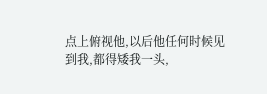点上俯视他,以后他任何时候见到我,都得矮我一头,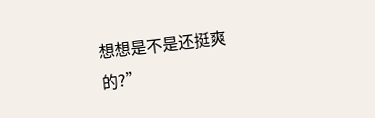想想是不是还挺爽的?”